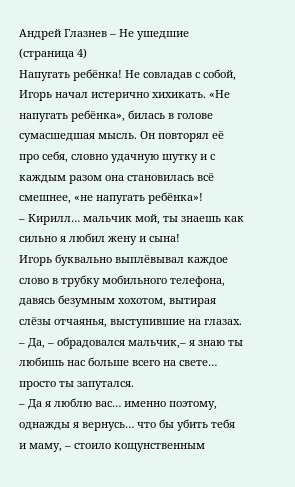Андрей Глазнев – Не ушедшие (страница 4)
Напугать ребёнка! Не совладав с собой, Игорь начал истерично хихикать. «Не напугать ребёнка», билась в голове сумасшедшая мысль. Он повторял её про себя, словно удачную шутку и с каждым разом она становилась всё смешнее, «не напугать ребёнка»!
– Кирилл… мальчик мой, ты знаешь как сильно я любил жену и сына!
Игорь буквально выплёвывал каждое слово в трубку мобильного телефона, давясь безумным хохотом, вытирая слёзы отчаянья, выступившие на глазах.
– Да, – обрадовался мальчик,– я знаю ты любишь нас больше всего на свете… просто ты запутался.
– Да я люблю вас… именно поэтому, однажды я вернусь… что бы убить тебя и маму, – стоило кощунственным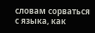словам сорваться с языка, как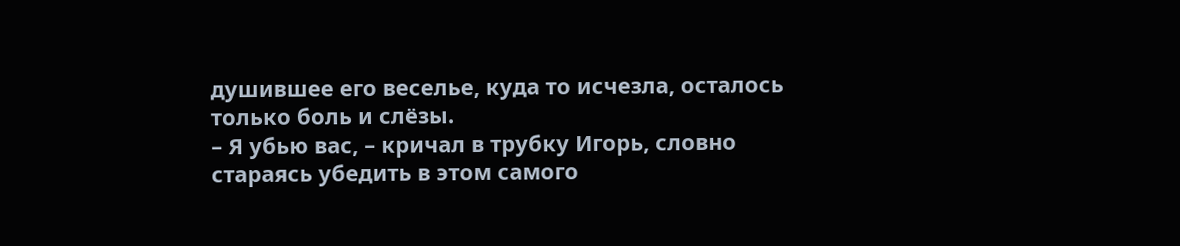душившее его веселье, куда то исчезла, осталось только боль и слёзы.
– Я убью вас, – кричал в трубку Игорь, словно стараясь убедить в этом самого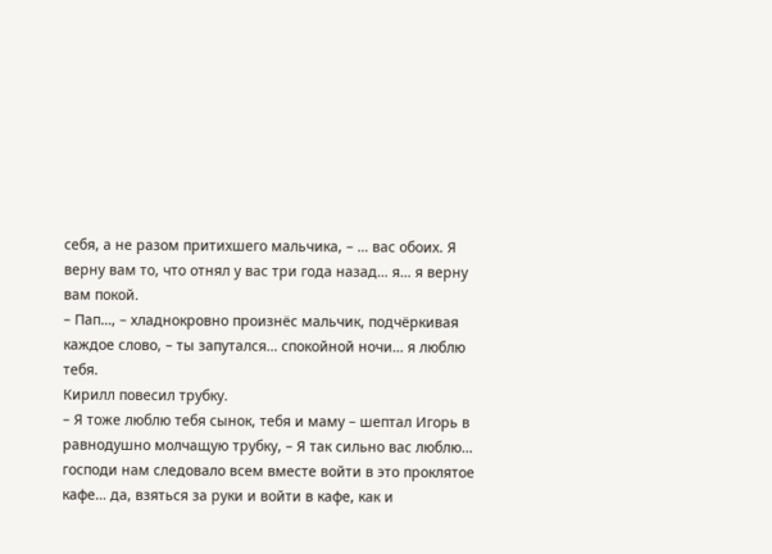себя, а не разом притихшего мальчика, – … вас обоих. Я верну вам то, что отнял у вас три года назад… я… я верну вам покой.
– Пап…, – хладнокровно произнёс мальчик, подчёркивая каждое слово, – ты запутался… спокойной ночи… я люблю тебя.
Кирилл повесил трубку.
– Я тоже люблю тебя сынок, тебя и маму – шептал Игорь в равнодушно молчащую трубку, – Я так сильно вас люблю… господи нам следовало всем вместе войти в это проклятое кафе… да, взяться за руки и войти в кафе, как и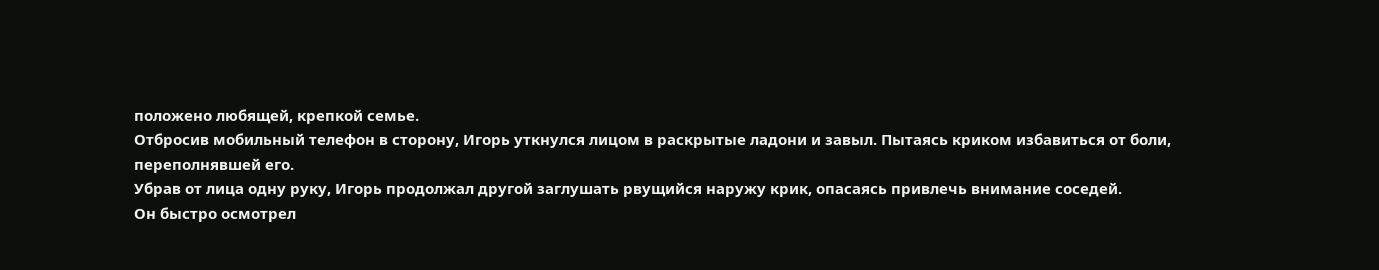положено любящей, крепкой семье.
Отбросив мобильный телефон в сторону, Игорь уткнулся лицом в раскрытые ладони и завыл. Пытаясь криком избавиться от боли, переполнявшей его.
Убрав от лица одну руку, Игорь продолжал другой заглушать рвущийся наружу крик, опасаясь привлечь внимание соседей.
Он быстро осмотрел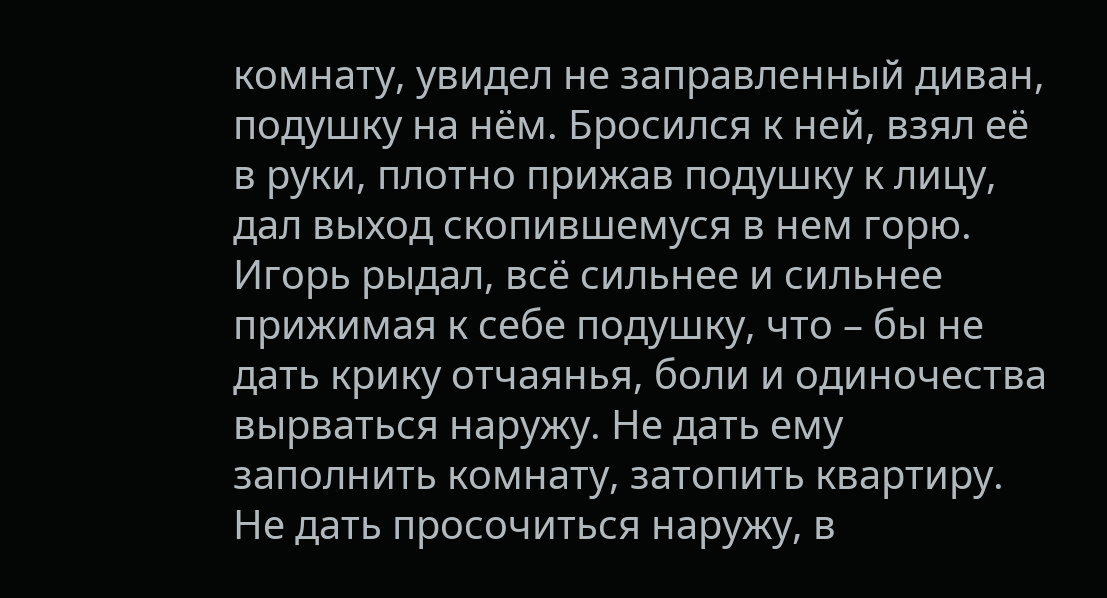комнату, увидел не заправленный диван, подушку на нём. Бросился к ней, взял её в руки, плотно прижав подушку к лицу, дал выход скопившемуся в нем горю. Игорь рыдал, всё сильнее и сильнее прижимая к себе подушку, что – бы не дать крику отчаянья, боли и одиночества вырваться наружу. Не дать ему заполнить комнату, затопить квартиру. Не дать просочиться наружу, в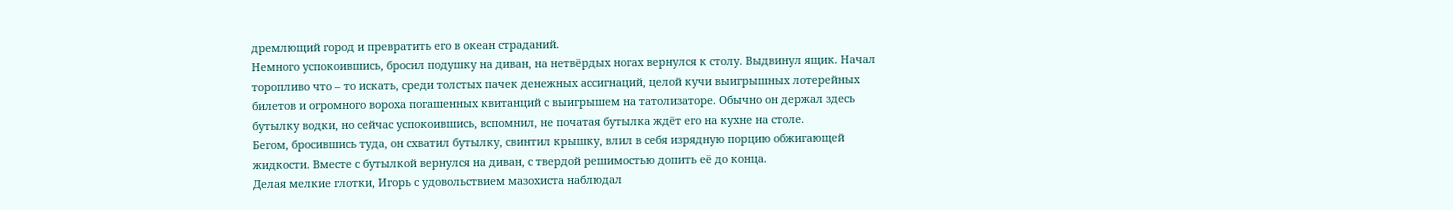дремлющий город и превратить его в океан страданий.
Немного успокоившись, бросил подушку на диван, на нетвёрдых ногах вернулся к столу. Выдвинул ящик. Начал торопливо что – то искать, среди толстых пачек денежных ассигнаций, целой кучи выигрышных лотерейных билетов и огромного вороха погашенных квитанций с выигрышем на татолизаторе. Обычно он держал здесь бутылку водки, но сейчас успокоившись, вспомнил, не початая бутылка ждёт его на кухне на столе.
Бегом, бросившись туда, он схватил бутылку, свинтил крышку, влил в себя изрядную порцию обжигающей жидкости. Вместе с бутылкой вернулся на диван, с твердой решимостью допить её до конца.
Делая мелкие глотки, Игорь с удовольствием мазохиста наблюдал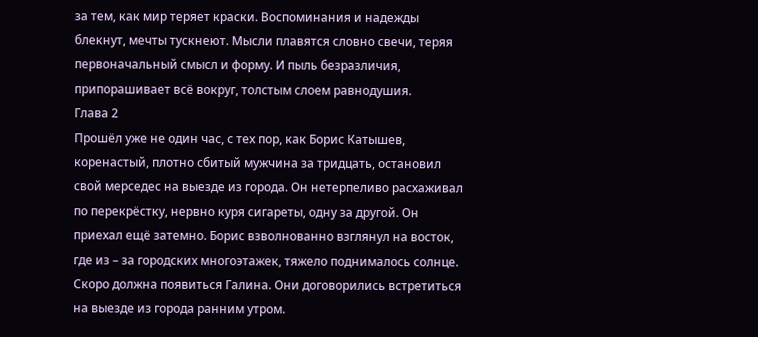за тем, как мир теряет краски. Воспоминания и надежды блекнут, мечты тускнеют. Мысли плавятся словно свечи, теряя первоначальный смысл и форму. И пыль безразличия, припорашивает всё вокруг, толстым слоем равнодушия.
Глава 2
Прошёл уже не один час, с тех пор, как Борис Катышев, коренастый, плотно сбитый мужчина за тридцать, остановил свой мерседес на выезде из города. Он нетерпеливо расхаживал по перекрёстку, нервно куря сигареты, одну за другой. Он приехал ещё затемно. Борис взволнованно взглянул на восток, где из – за городских многоэтажек, тяжело поднималось солнце. Скоро должна появиться Галина. Они договорились встретиться на выезде из города ранним утром.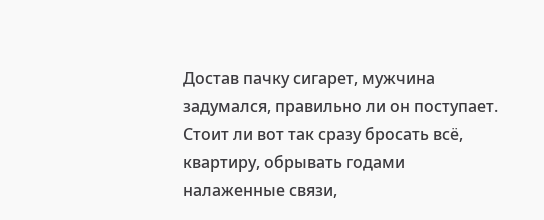Достав пачку сигарет, мужчина задумался, правильно ли он поступает. Стоит ли вот так сразу бросать всё, квартиру, обрывать годами налаженные связи,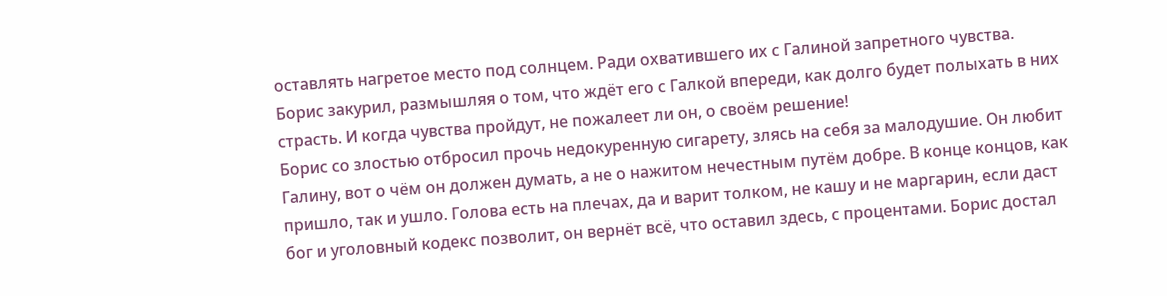оставлять нагретое место под солнцем. Ради охватившего их с Галиной запретного чувства.
Борис закурил, размышляя о том, что ждёт его с Галкой впереди, как долго будет полыхать в них страсть. И когда чувства пройдут, не пожалеет ли он, о своём решение!
Борис со злостью отбросил прочь недокуренную сигарету, злясь на себя за малодушие. Он любит Галину, вот о чём он должен думать, а не о нажитом нечестным путём добре. В конце концов, как пришло, так и ушло. Голова есть на плечах, да и варит толком, не кашу и не маргарин, если даст бог и уголовный кодекс позволит, он вернёт всё, что оставил здесь, с процентами. Борис достал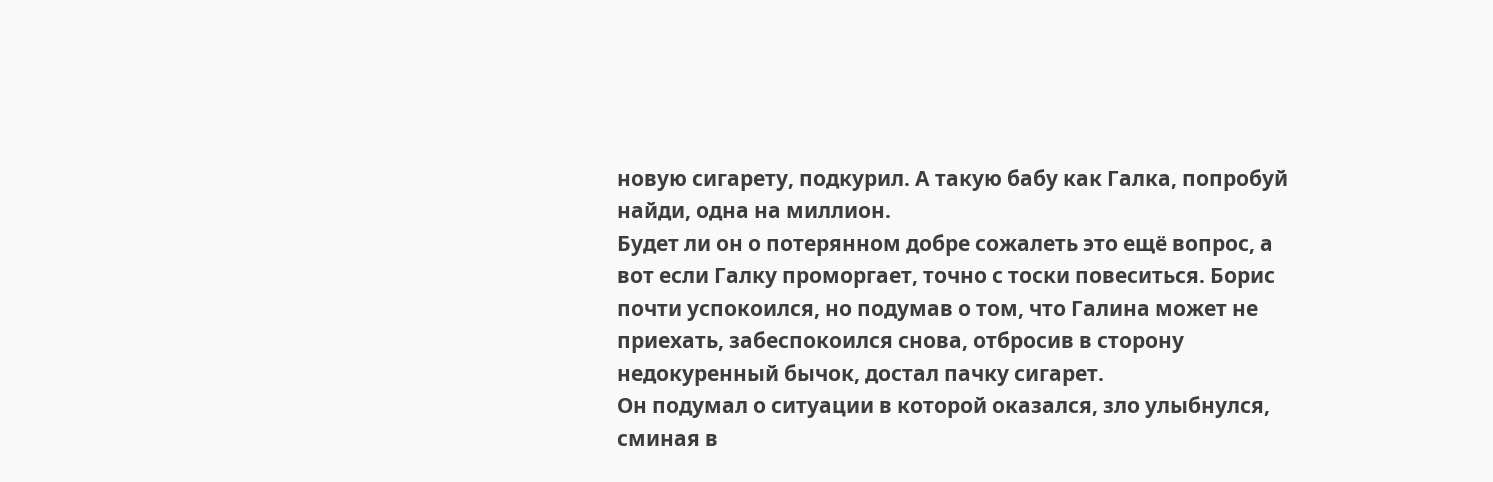новую сигарету, подкурил. А такую бабу как Галка, попробуй найди, одна на миллион.
Будет ли он о потерянном добре сожалеть это ещё вопрос, а вот если Галку проморгает, точно с тоски повеситься. Борис почти успокоился, но подумав о том, что Галина может не приехать, забеспокоился снова, отбросив в сторону недокуренный бычок, достал пачку сигарет.
Он подумал о ситуации в которой оказался, зло улыбнулся, сминая в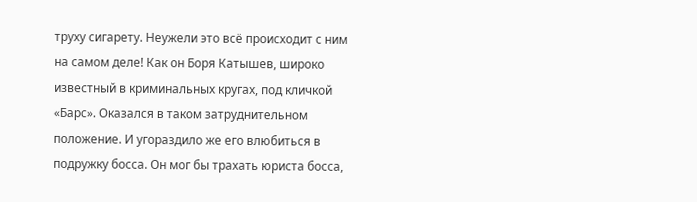труху сигарету. Неужели это всё происходит с ним на самом деле! Как он Боря Катышев, широко известный в криминальных кругах, под кличкой «Барс». Оказался в таком затруднительном положение. И угораздило же его влюбиться в подружку босса. Он мог бы трахать юриста босса,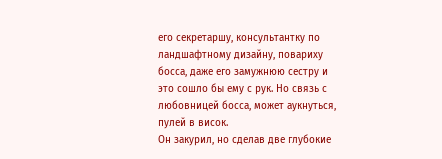его секретаршу, консультантку по ландшафтному дизайну, повариху босса, даже его замужнюю сестру и это сошло бы ему с рук. Но связь с любовницей босса, может аукнуться, пулей в висок.
Он закурил, но сделав две глубокие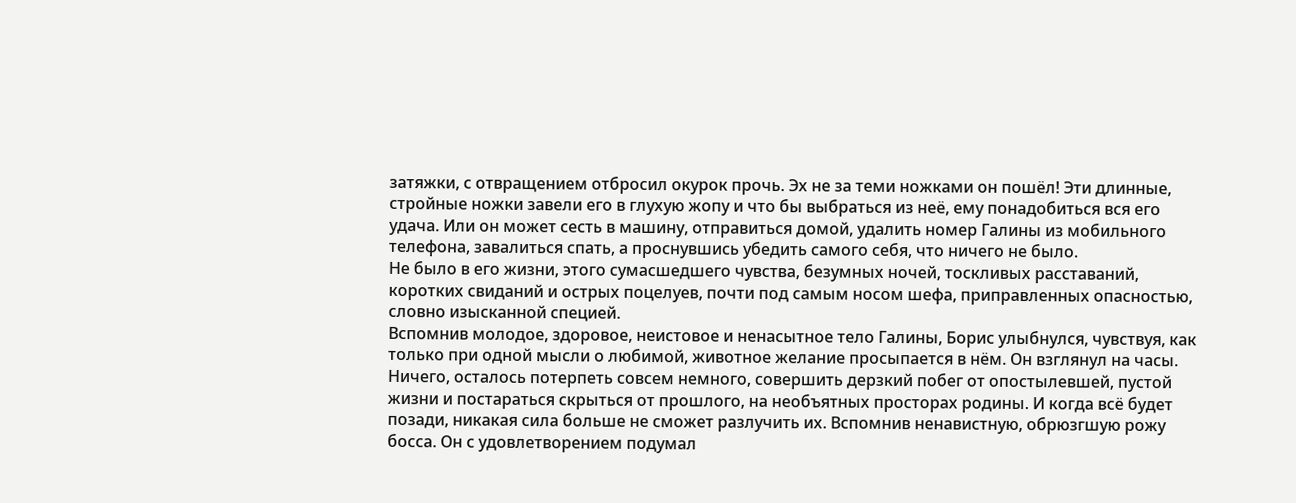затяжки, с отвращением отбросил окурок прочь. Эх не за теми ножками он пошёл! Эти длинные, стройные ножки завели его в глухую жопу и что бы выбраться из неё, ему понадобиться вся его удача. Или он может сесть в машину, отправиться домой, удалить номер Галины из мобильного телефона, завалиться спать, а проснувшись убедить самого себя, что ничего не было.
Не было в его жизни, этого сумасшедшего чувства, безумных ночей, тоскливых расставаний, коротких свиданий и острых поцелуев, почти под самым носом шефа, приправленных опасностью, словно изысканной специей.
Вспомнив молодое, здоровое, неистовое и ненасытное тело Галины, Борис улыбнулся, чувствуя, как только при одной мысли о любимой, животное желание просыпается в нём. Он взглянул на часы. Ничего, осталось потерпеть совсем немного, совершить дерзкий побег от опостылевшей, пустой жизни и постараться скрыться от прошлого, на необъятных просторах родины. И когда всё будет позади, никакая сила больше не сможет разлучить их. Вспомнив ненавистную, обрюзгшую рожу босса. Он с удовлетворением подумал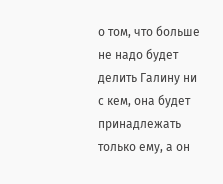о том, что больше не надо будет делить Галину ни с кем, она будет принадлежать только ему, а он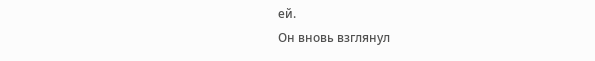ей.
Он вновь взглянул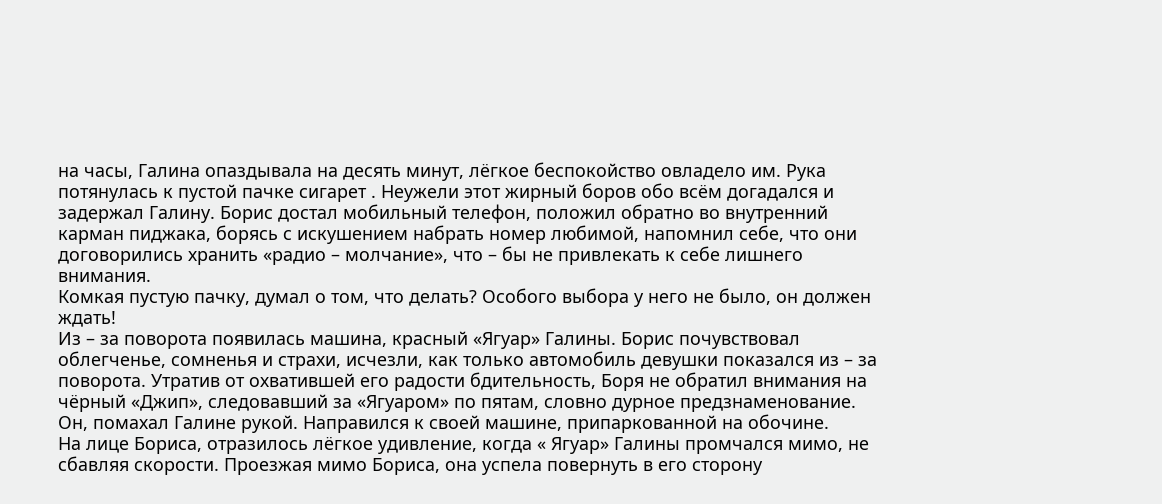на часы, Галина опаздывала на десять минут, лёгкое беспокойство овладело им. Рука потянулась к пустой пачке сигарет . Неужели этот жирный боров обо всём догадался и задержал Галину. Борис достал мобильный телефон, положил обратно во внутренний карман пиджака, борясь с искушением набрать номер любимой, напомнил себе, что они договорились хранить «радио – молчание», что – бы не привлекать к себе лишнего внимания.
Комкая пустую пачку, думал о том, что делать? Особого выбора у него не было, он должен ждать!
Из – за поворота появилась машина, красный «Ягуар» Галины. Борис почувствовал облегченье, сомненья и страхи, исчезли, как только автомобиль девушки показался из – за поворота. Утратив от охватившей его радости бдительность, Боря не обратил внимания на чёрный «Джип», следовавший за «Ягуаром» по пятам, словно дурное предзнаменование. Он, помахал Галине рукой. Направился к своей машине, припаркованной на обочине.
На лице Бориса, отразилось лёгкое удивление, когда « Ягуар» Галины промчался мимо, не сбавляя скорости. Проезжая мимо Бориса, она успела повернуть в его сторону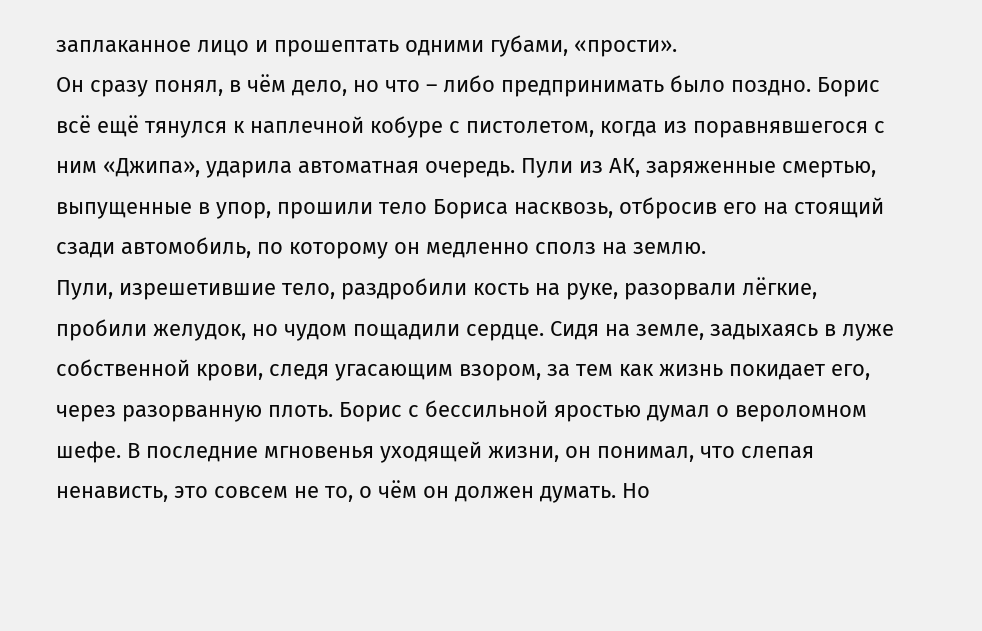заплаканное лицо и прошептать одними губами, «прости».
Он сразу понял, в чём дело, но что – либо предпринимать было поздно. Борис всё ещё тянулся к наплечной кобуре с пистолетом, когда из поравнявшегося с ним «Джипа», ударила автоматная очередь. Пули из АК, заряженные смертью, выпущенные в упор, прошили тело Бориса насквозь, отбросив его на стоящий сзади автомобиль, по которому он медленно сполз на землю.
Пули, изрешетившие тело, раздробили кость на руке, разорвали лёгкие, пробили желудок, но чудом пощадили сердце. Сидя на земле, задыхаясь в луже собственной крови, следя угасающим взором, за тем как жизнь покидает его, через разорванную плоть. Борис с бессильной яростью думал о вероломном шефе. В последние мгновенья уходящей жизни, он понимал, что слепая ненависть, это совсем не то, о чём он должен думать. Но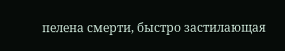пелена смерти, быстро застилающая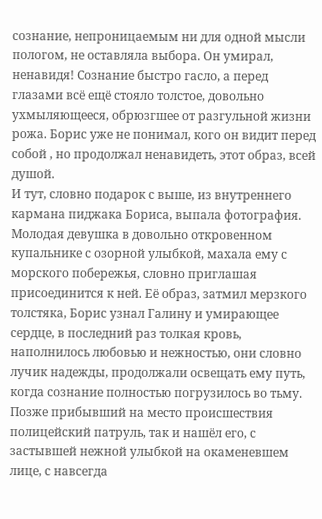сознание, непроницаемым ни для одной мысли пологом, не оставляла выбора. Он умирал, ненавидя! Сознание быстро гасло, а перед глазами всё ещё стояло толстое, довольно ухмыляющееся, обрюзгшее от разгульной жизни рожа. Борис уже не понимал, кого он видит перед собой , но продолжал ненавидеть, этот образ, всей душой.
И тут, словно подарок с выше, из внутреннего кармана пиджака Бориса, выпала фотография. Молодая девушка в довольно откровенном купальнике с озорной улыбкой, махала ему с морского побережья, словно приглашая присоединится к ней. Её образ, затмил мерзкого толстяка, Борис узнал Галину и умирающее сердце, в последний раз толкая кровь, наполнилось любовью и нежностью, они словно лучик надежды, продолжали освещать ему путь, когда сознание полностью погрузилось во тьму.
Позже прибывший на место происшествия полицейский патруль, так и нашёл его, с застывшей нежной улыбкой на окаменевшем лице, с навсегда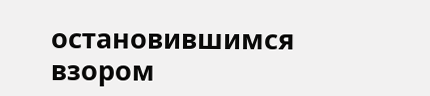остановившимся взором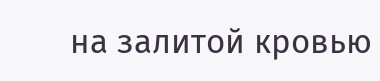на залитой кровью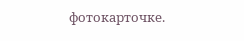фотокарточке.